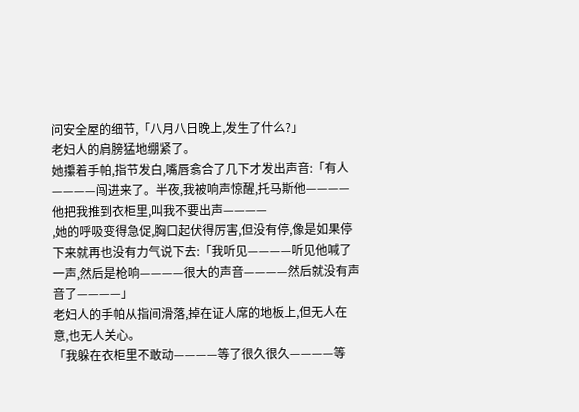问安全屋的细节,「八月八日晚上,发生了什么?」
老妇人的肩膀猛地绷紧了。
她攥着手帕,指节发白,嘴唇翕合了几下才发出声音:「有人————闯进来了。半夜,我被响声惊醒,托马斯他————他把我推到衣柜里,叫我不要出声————
,她的呼吸变得急促,胸口起伏得厉害,但没有停,像是如果停下来就再也没有力气说下去:「我听见————听见他喊了一声,然后是枪响————很大的声音————然后就没有声音了————」
老妇人的手帕从指间滑落,掉在证人席的地板上,但无人在意,也无人关心。
「我躲在衣柜里不敢动————等了很久很久————等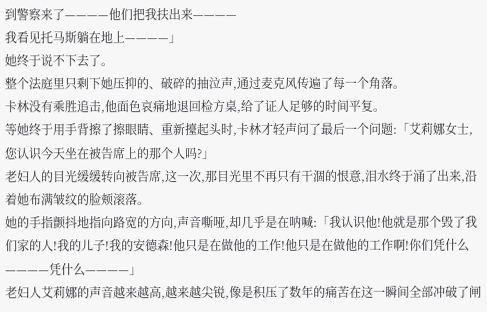到警察来了————他们把我扶出来————
我看见托马斯躺在地上————」
她终于说不下去了。
整个法庭里只剩下她压抑的、破碎的抽泣声,通过麦克风传遍了每一个角落。
卡林没有乘胜追击,他面色哀痛地退回检方桌,给了证人足够的时间平复。
等她终于用手背擦了擦眼睛、重新擡起头时,卡林才轻声问了最后一个问题:「艾莉娜女士,您认识今天坐在被告席上的那个人吗?」
老妇人的目光缓缓转向被告席,这一次,那目光里不再只有干涸的恨意,泪水终于涌了出来,沿着她布满皱纹的脸颊滚落。
她的手指颤抖地指向路宽的方向,声音嘶哑,却几乎是在呐喊:「我认识他!他就是那个毁了我们家的人!我的儿子!我的安德森!他只是在做他的工作!他只是在做他的工作啊!你们凭什么————凭什么————」
老妇人艾莉娜的声音越来越高,越来越尖锐,像是积压了数年的痛苦在这一瞬间全部冲破了闸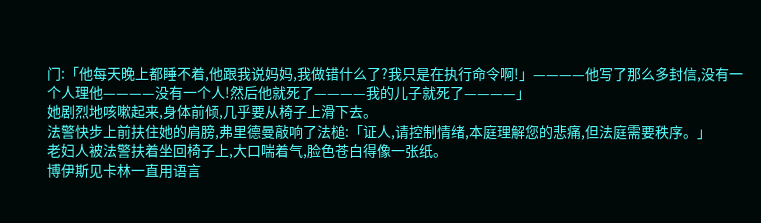门:「他每天晚上都睡不着,他跟我说妈妈,我做错什么了?我只是在执行命令啊!」————他写了那么多封信,没有一个人理他————没有一个人!然后他就死了————我的儿子就死了————」
她剧烈地咳嗽起来,身体前倾,几乎要从椅子上滑下去。
法警快步上前扶住她的肩膀,弗里德曼敲响了法槌:「证人,请控制情绪,本庭理解您的悲痛,但法庭需要秩序。」
老妇人被法警扶着坐回椅子上,大口喘着气,脸色苍白得像一张纸。
博伊斯见卡林一直用语言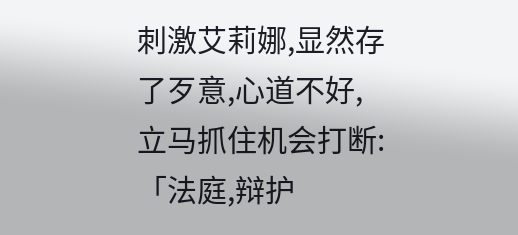刺激艾莉娜,显然存了歹意,心道不好,立马抓住机会打断:「法庭,辩护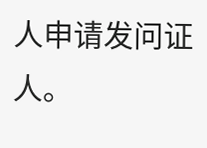人申请发问证人。